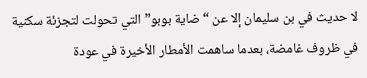لا حديث في بن سليمان إلا عن “ضاية بوبو” التي تحولت لتجزئة سكنية في ظروف غامضة، بعدما ساهمت الأمطار الأخيرة في عودة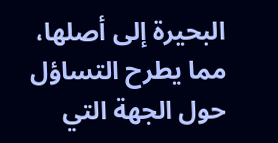البحيرة إلى أصلها، مما يطرح التساؤل حول الجهة التي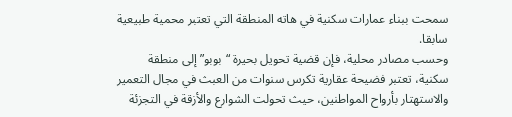سمحت ببناء عمارات سكنية في هاته المنطقة التي تعتبر محمية طبيعية سابقا.
وحسب مصادر محلية، فإن قضية تحويل بحيرة “بوبو” إلى منطقة سكنية، تعتبر فضيحة عقارية تكرس سنوات من العبث في مجال التعمير والاستهتار بأرواح المواطنين، حيث تحولت الشوارع والأزقة في التجزئة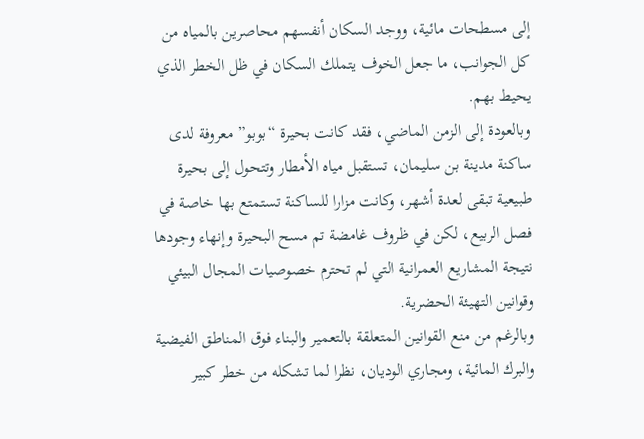إلى مسطحات مائية، ووجد السكان أنفسهم محاصرين بالمياه من كل الجوانب، ما جعل الخوف يتملك السكان في ظل الخطر الذي يحيط بهم.
وبالعودة إلى الزمن الماضي، فقد كانت بحيرة “بوبو” معروفة لدى ساكنة مدينة بن سليمان، تستقبل مياه الأمطار وتتحول إلى بحيرة طبيعية تبقى لعدة أشهر، وكانت مزارا للساكنة تستمتع بها خاصة في فصل الربيع، لكن في ظروف غامضة تم مسح البحيرة وإنهاء وجودها نتيجة المشاريع العمرانية التي لم تحترم خصوصيات المجال البيئي وقوانين التهيئة الحضرية.
وبالرغم من منع القوانين المتعلقة بالتعمير والبناء فوق المناطق الفيضية والبرك المائية، ومجاري الوديان، نظرا لما تشكله من خطر كبير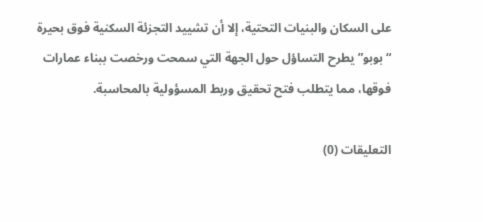على السكان والبنيات التحتية، إلا أن تشييد التجزئة السكنية فوق بحيرة “بوبو” يطرح التساؤل حول الجهة التي سمحت ورخصت ببناء عمارات فوقها، مما يتطلب فتح تحقيق وربط المسؤولية بالمحاسبة.

التعليقات (0)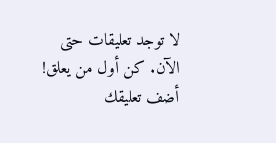لا توجد تعليقات حتى الآن. كن أول من يعلق!
أضف تعليقك